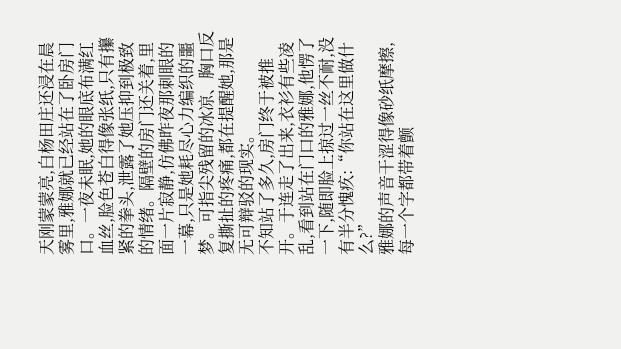天刚蒙蒙亮,白杨田庄还浸在晨雾里,雅娜就已经站在了卧房门口。一夜未眠,她的眼底布满红血丝,脸色苍白得像张纸,只有攥紧的拳头,泄露了她压抑到极致的情绪。隔壁的房门还关着,里面一片寂静,仿佛昨夜那刺眼的一幕,只是她耗尽心力编织的噩梦。可指尖残留的冰凉、胸口反复撕扯的疼痛,都在提醒她,那是无可辩驳的现实。
不知站了多久,房门终于被推开。于连走了出来,衣衫有些凌乱,看到站在门口的雅娜,他愣了一下,随即脸上掠过一丝不耐,没有半分愧疚:“你站在这里做什么?”
雅娜的声音干涩得像砂纸摩擦,每一个字都带着颤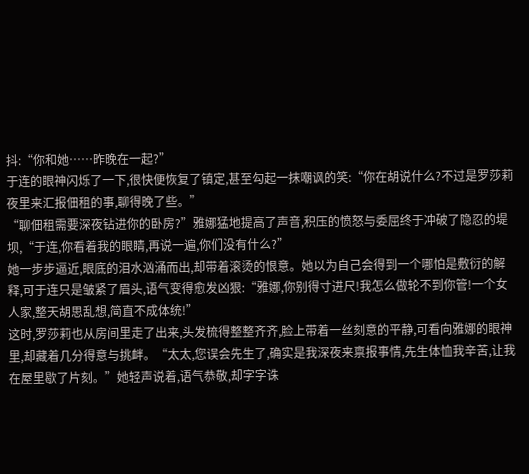抖:“你和她……昨晚在一起?”
于连的眼神闪烁了一下,很快便恢复了镇定,甚至勾起一抹嘲讽的笑:“你在胡说什么?不过是罗莎莉夜里来汇报佃租的事,聊得晚了些。”
“聊佃租需要深夜钻进你的卧房?”雅娜猛地提高了声音,积压的愤怒与委屈终于冲破了隐忍的堤坝,“于连,你看着我的眼睛,再说一遍,你们没有什么?”
她一步步逼近,眼底的泪水汹涌而出,却带着滚烫的恨意。她以为自己会得到一个哪怕是敷衍的解释,可于连只是皱紧了眉头,语气变得愈发凶狠:“雅娜,你别得寸进尺!我怎么做轮不到你管!一个女人家,整天胡思乱想,简直不成体统!”
这时,罗莎莉也从房间里走了出来,头发梳得整整齐齐,脸上带着一丝刻意的平静,可看向雅娜的眼神里,却藏着几分得意与挑衅。“太太,您误会先生了,确实是我深夜来禀报事情,先生体恤我辛苦,让我在屋里歇了片刻。”她轻声说着,语气恭敬,却字字诛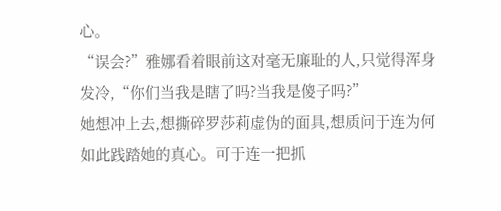心。
“误会?”雅娜看着眼前这对毫无廉耻的人,只觉得浑身发冷,“你们当我是瞎了吗?当我是傻子吗?”
她想冲上去,想撕碎罗莎莉虚伪的面具,想质问于连为何如此践踏她的真心。可于连一把抓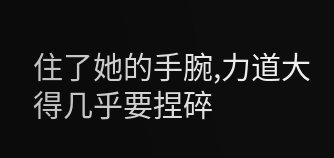住了她的手腕,力道大得几乎要捏碎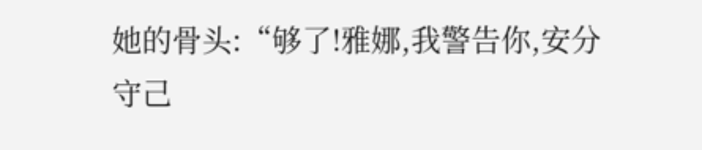她的骨头:“够了!雅娜,我警告你,安分守己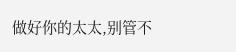做好你的太太,别管不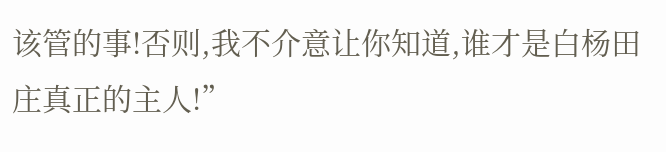该管的事!否则,我不介意让你知道,谁才是白杨田庄真正的主人!”